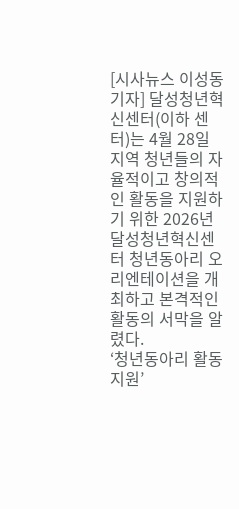[시사뉴스 이성동 기자] 달성청년혁신센터(이하 센터)는 4월 28일 지역 청년들의 자율적이고 창의적인 활동을 지원하기 위한 2026년 달성청년혁신센터 청년동아리 오리엔테이션을 개최하고 본격적인 활동의 서막을 알렸다.
‘청년동아리 활동지원’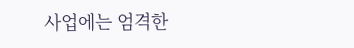사업에는 엄격한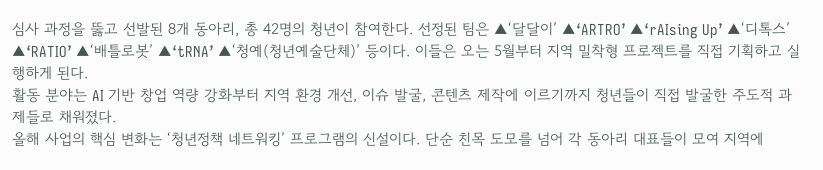심사 과정을 뚫고 선발된 8개 동아리, 총 42명의 청년이 참여한다. 선정된 팀은 ▲‘달달이’ ▲‘ARTRO’ ▲‘rAIsing Up’ ▲‘디톡스’ ▲‘RATIO’ ▲‘배틀로봇’ ▲‘tRNA’ ▲‘청예(청년예술단체)’ 등이다. 이들은 오는 5월부터 지역 밀착형 프로젝트를 직접 기획하고 실행하게 된다.
활동 분야는 AI 기반 창업 역량 강화부터 지역 환경 개선, 이슈 발굴, 콘텐츠 제작에 이르기까지 청년들이 직접 발굴한 주도적 과제들로 채워졌다.
올해 사업의 핵심 변화는 ‘청년정책 네트워킹’ 프로그램의 신설이다. 단순 친목 도모를 넘어 각 동아리 대표들이 모여 지역에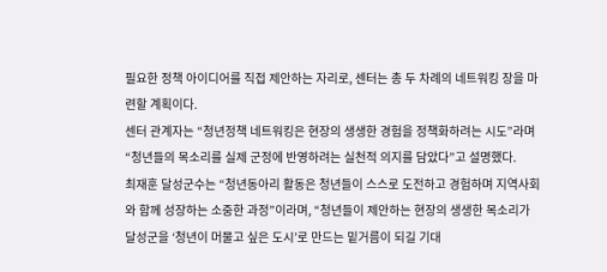필요한 정책 아이디어를 직접 제안하는 자리로, 센터는 총 두 차례의 네트워킹 장을 마련할 계획이다.
센터 관계자는 “청년정책 네트워킹은 현장의 생생한 경험을 정책화하려는 시도”라며 “청년들의 목소리를 실제 군정에 반영하려는 실천적 의지를 담았다”고 설명했다.
최재훈 달성군수는 “청년동아리 활동은 청년들이 스스로 도전하고 경험하며 지역사회와 함께 성장하는 소중한 과정”이라며, “청년들이 제안하는 현장의 생생한 목소리가 달성군을 ‘청년이 머물고 싶은 도시’로 만드는 밑거름이 되길 기대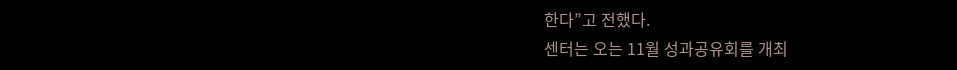한다”고 전했다.
센터는 오는 11월 성과공유회를 개최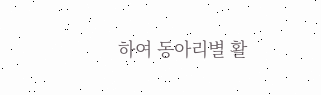하여 동아리별 활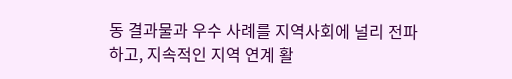동 결과물과 우수 사례를 지역사회에 널리 전파하고, 지속적인 지역 연계 활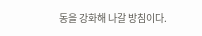동을 강화해 나갈 방침이다.